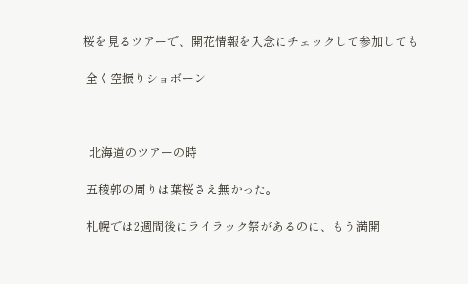桜を見るツアーで、開花情報を入念にチェックして参加しても

 全く空振りショボーン



  北海道のツアーの時

 五稜郭の周りは葉桜さえ無かった。

 札幌では2週間後にライラック祭があるのに、もう満開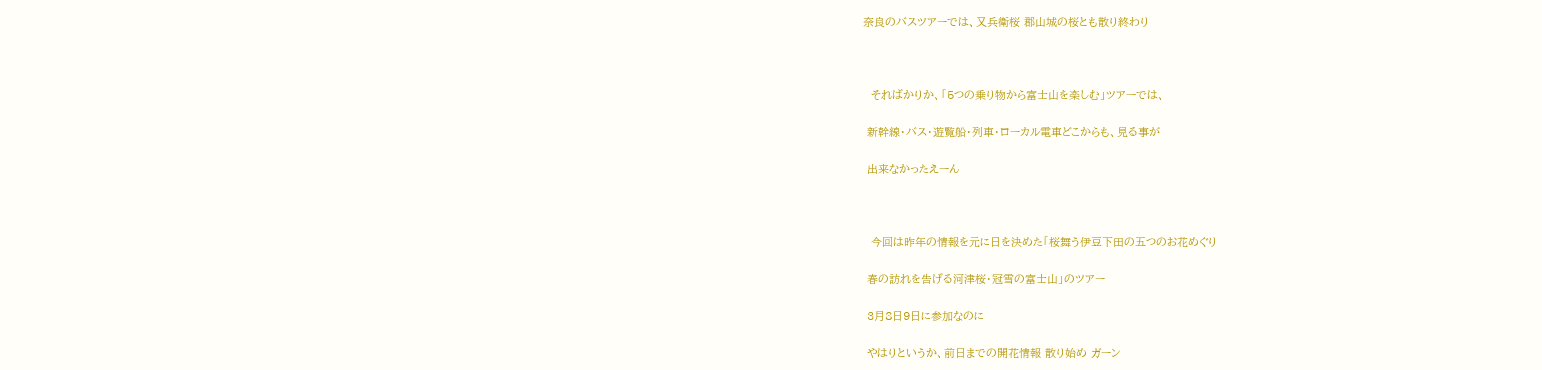奈良のバスツアーでは、又兵衛桜 郡山城の桜とも散り終わり



  そればかりか、「5つの乗り物から富士山を楽しむ」ツアーでは、

 新幹線・バス・遊覧船・列車・ローカル電車どこからも、見る事が

 出来なかったえーん



  今回は昨年の情報を元に日を決めた「桜舞う伊豆下田の五つのお花めぐり

 春の訪れを告げる河津桜・冠雪の富士山」のツアー

 3月8日9日に参加なのに

 やはりというか、前日までの開花情報 散り始め ガーン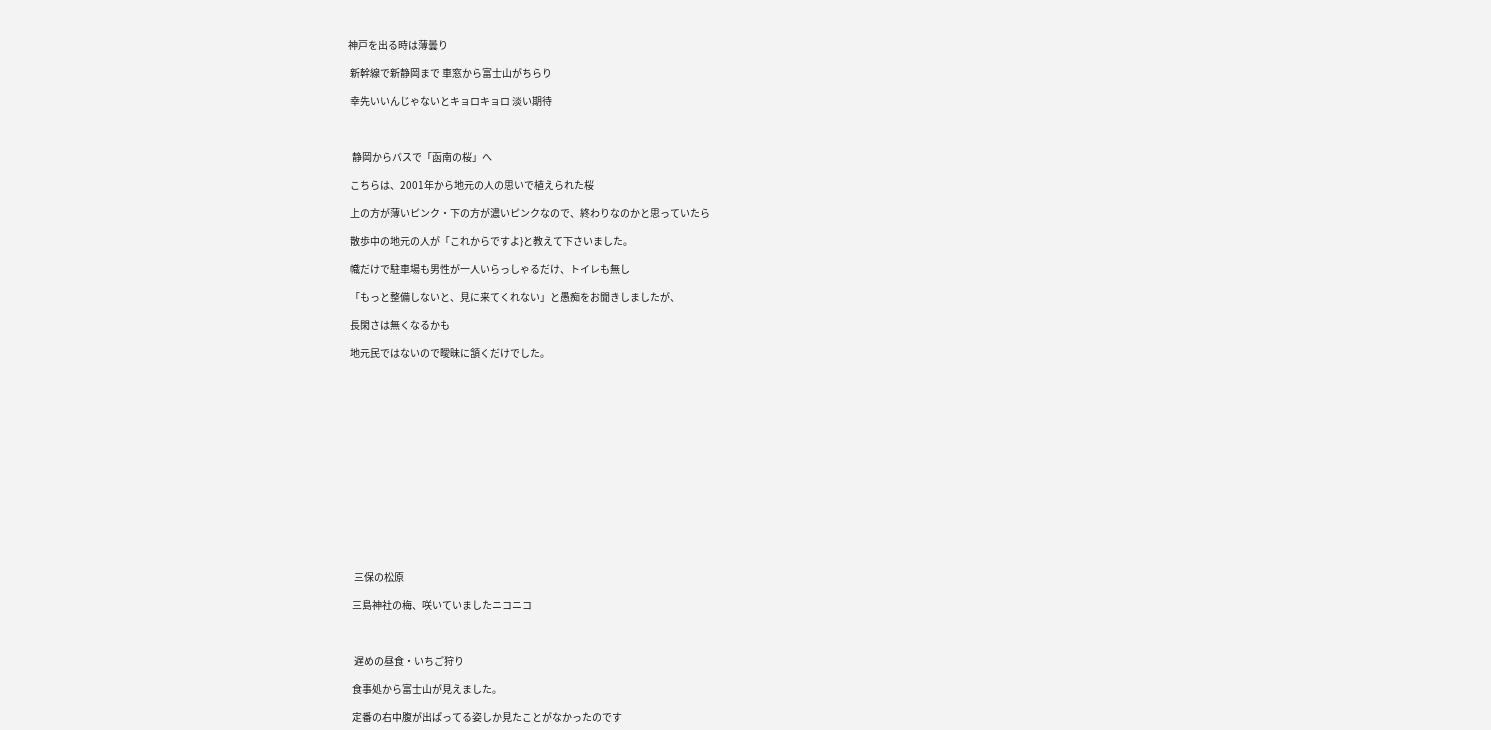神戸を出る時は薄曇り

 新幹線で新静岡まで 車窓から富士山がちらり

 幸先いいんじゃないとキョロキョロ 淡い期待



  静岡からバスで「函南の桜」へ

 こちらは、2001年から地元の人の思いで植えられた桜

 上の方が薄いピンク・下の方が濃いピンクなので、終わりなのかと思っていたら

 散歩中の地元の人が「これからですよ}と教えて下さいました。

 幟だけで駐車場も男性が一人いらっしゃるだけ、トイレも無し

 「もっと整備しないと、見に来てくれない」と愚痴をお聞きしましたが、

 長閑さは無くなるかも

 地元民ではないので曖昧に頷くだけでした。















   三保の松原

  三島神社の梅、咲いていましたニコニコ



   遅めの昼食・いちご狩り

  食事処から富士山が見えました。

  定番の右中腹が出ぱってる姿しか見たことがなかったのです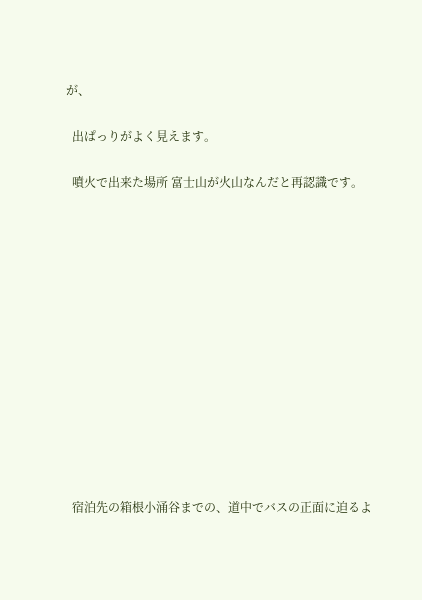が、

  出ぱっりがよく見えます。

  噴火で出来た場所 富士山が火山なんだと再認識です。













  宿泊先の箱根小涌谷までの、道中でバスの正面に迫るよ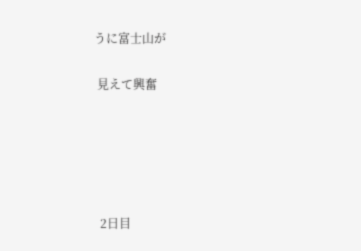うに富士山が

 見えて興奮





  2日目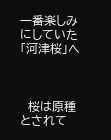一番楽しみにしていた「河津桜」へ



  桜は原種とされて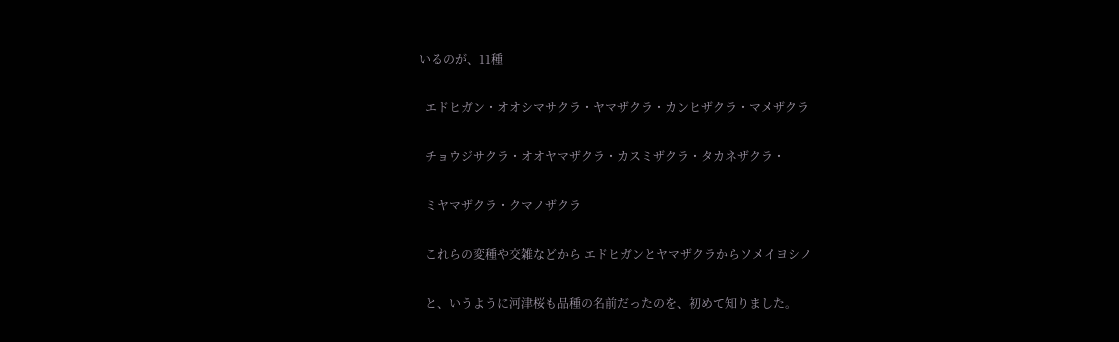いるのが、11種

  エドヒガン・オオシマサクラ・ヤマザクラ・カンヒザクラ・マメザクラ

  チョウジサクラ・オオヤマザクラ・カスミザクラ・タカネザクラ・

  ミヤマザクラ・クマノザクラ

  これらの変種や交雑などから エドヒガンとヤマザクラからソメイヨシノ

  と、いうように河津桜も品種の名前だったのを、初めて知りました。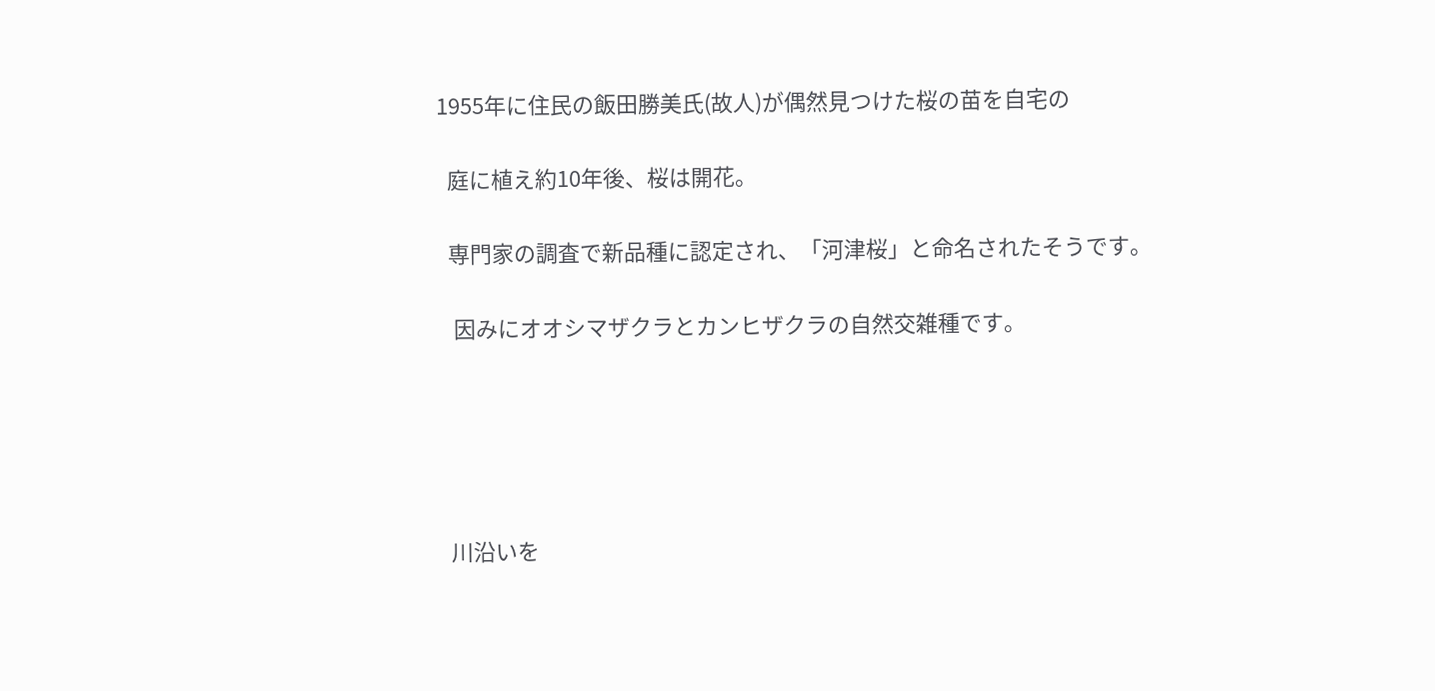1955年に住民の飯田勝美氏(故人)が偶然見つけた桜の苗を自宅の

  庭に植え約10年後、桜は開花。

  専門家の調査で新品種に認定され、「河津桜」と命名されたそうです。

   因みにオオシマザクラとカンヒザクラの自然交雑種です。





  川沿いを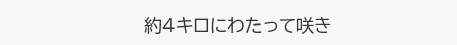約4キロにわたって咲き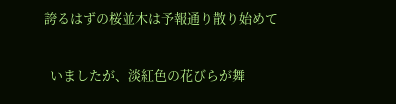誇るはずの桜並木は予報通り散り始めて

  いましたが、淡紅色の花びらが舞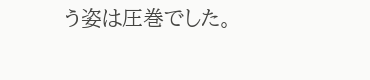う姿は圧巻でした。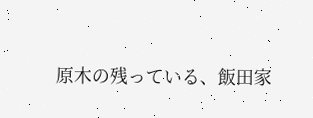原木の残っている、飯田家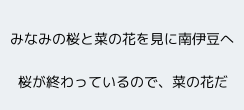みなみの桜と菜の花を見に南伊豆へ

  桜が終わっているので、菜の花だ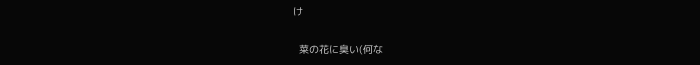け

  菜の花に臭い(何な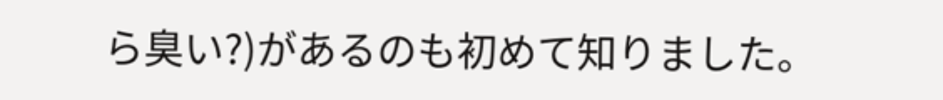ら臭い?)があるのも初めて知りました。